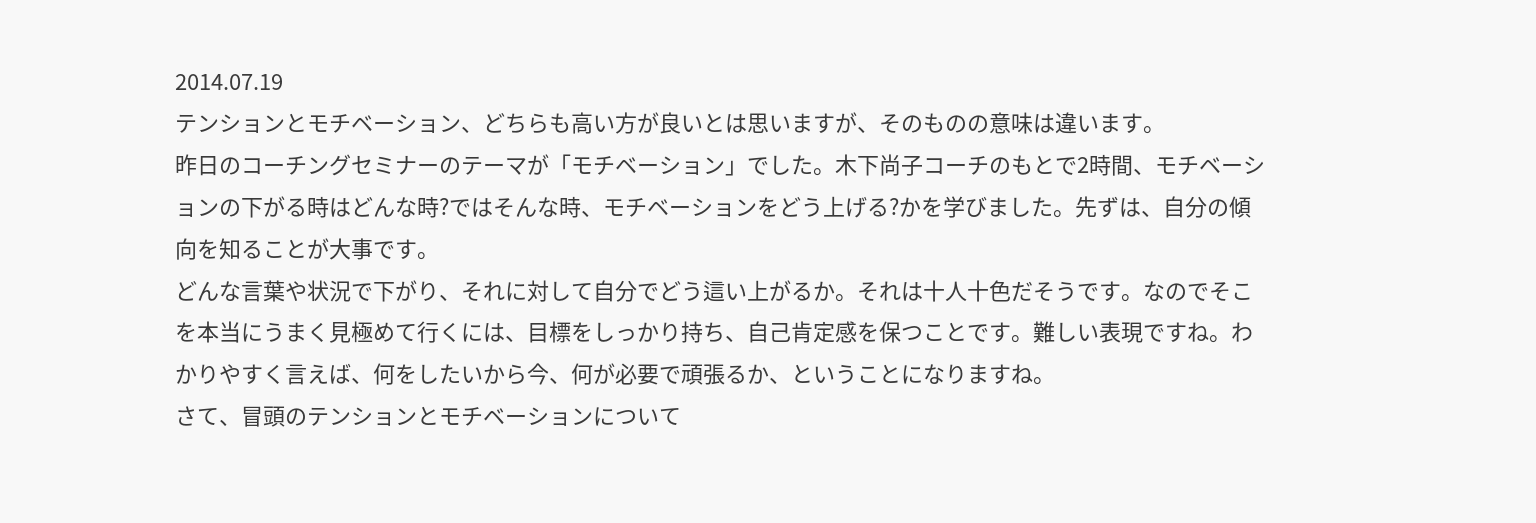2014.07.19
テンションとモチベーション、どちらも高い方が良いとは思いますが、そのものの意味は違います。
昨日のコーチングセミナーのテーマが「モチベーション」でした。木下尚子コーチのもとで2時間、モチベーションの下がる時はどんな時?ではそんな時、モチベーションをどう上げる?かを学びました。先ずは、自分の傾向を知ることが大事です。
どんな言葉や状況で下がり、それに対して自分でどう這い上がるか。それは十人十色だそうです。なのでそこを本当にうまく見極めて行くには、目標をしっかり持ち、自己肯定感を保つことです。難しい表現ですね。わかりやすく言えば、何をしたいから今、何が必要で頑張るか、ということになりますね。
さて、冒頭のテンションとモチベーションについて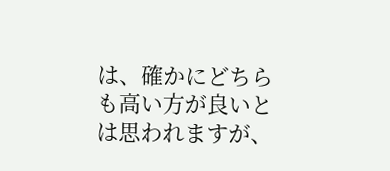は、確かにどちらも高い方が良いとは思われますが、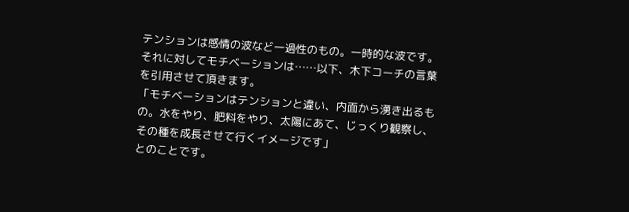テンションは感情の波など一過性のもの。一時的な波です。それに対してモチベーションは……以下、木下コーチの言葉を引用させて頂きます。
「モチベーションはテンションと違い、内面から湧き出るもの。水をやり、肥料をやり、太陽にあて、じっくり観察し、その種を成長させて行くイメージです」
とのことです。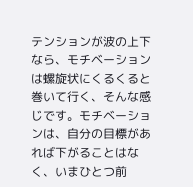テンションが波の上下なら、モチベーションは螺旋状にくるくると巻いて行く、そんな感じです。モチベーションは、自分の目標があれば下がることはなく、いまひとつ前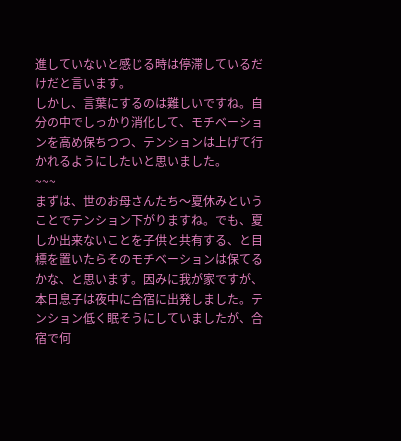進していないと感じる時は停滞しているだけだと言います。
しかし、言葉にするのは難しいですね。自分の中でしっかり消化して、モチベーションを高め保ちつつ、テンションは上げて行かれるようにしたいと思いました。
~~~
まずは、世のお母さんたち〜夏休みということでテンション下がりますね。でも、夏しか出来ないことを子供と共有する、と目標を置いたらそのモチベーションは保てるかな、と思います。因みに我が家ですが、本日息子は夜中に合宿に出発しました。テンション低く眠そうにしていましたが、合宿で何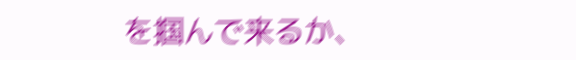を掴んで来るか、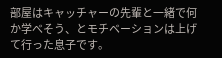部屋はキャッチャーの先輩と一緒で何か学べそう、とモチベーションは上げて行った息子です。